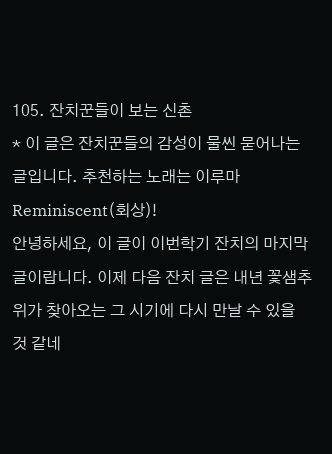105. 잔치꾼들이 보는 신촌
* 이 글은 잔치꾼들의 감성이 물씬 묻어나는 글입니다. 추천하는 노래는 이루마 Reminiscent(회상)!
안녕하세요, 이 글이 이번학기 잔치의 마지막 글이랍니다. 이제 다음 잔치 글은 내년 꽃샘추위가 찾아오는 그 시기에 다시 만날 수 있을 것 같네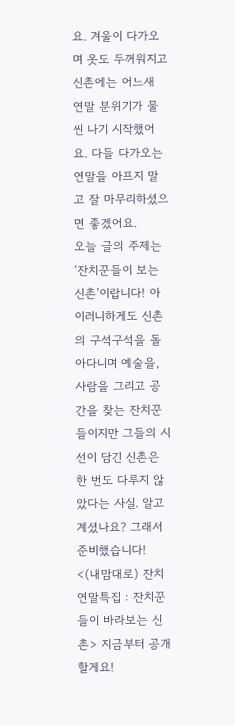요. 겨울이 다가오며 옷도 두꺼워지고 신촌에는 어느새 연말 분위기가 물씬 나기 시작했어요. 다들 다가오는 연말을 아프지 말고 잘 마무리하셨으면 좋겠어요.
오늘 글의 주제는 ‘잔치꾼들이 보는 신촌’이랍니다! 아이러니하게도 신촌의 구석구석을 돌아다니며 예술을, 사람을 그리고 공간을 찾는 잔치꾼들이지만 그들의 시선이 담긴 신촌은 한 번도 다루지 않았다는 사실. 알고 계셨나요? 그래서 준비했습니다! <(내맘대로) 잔치 연말특집 : 잔치꾼들이 바라보는 신촌> 지금부터 공개할게요!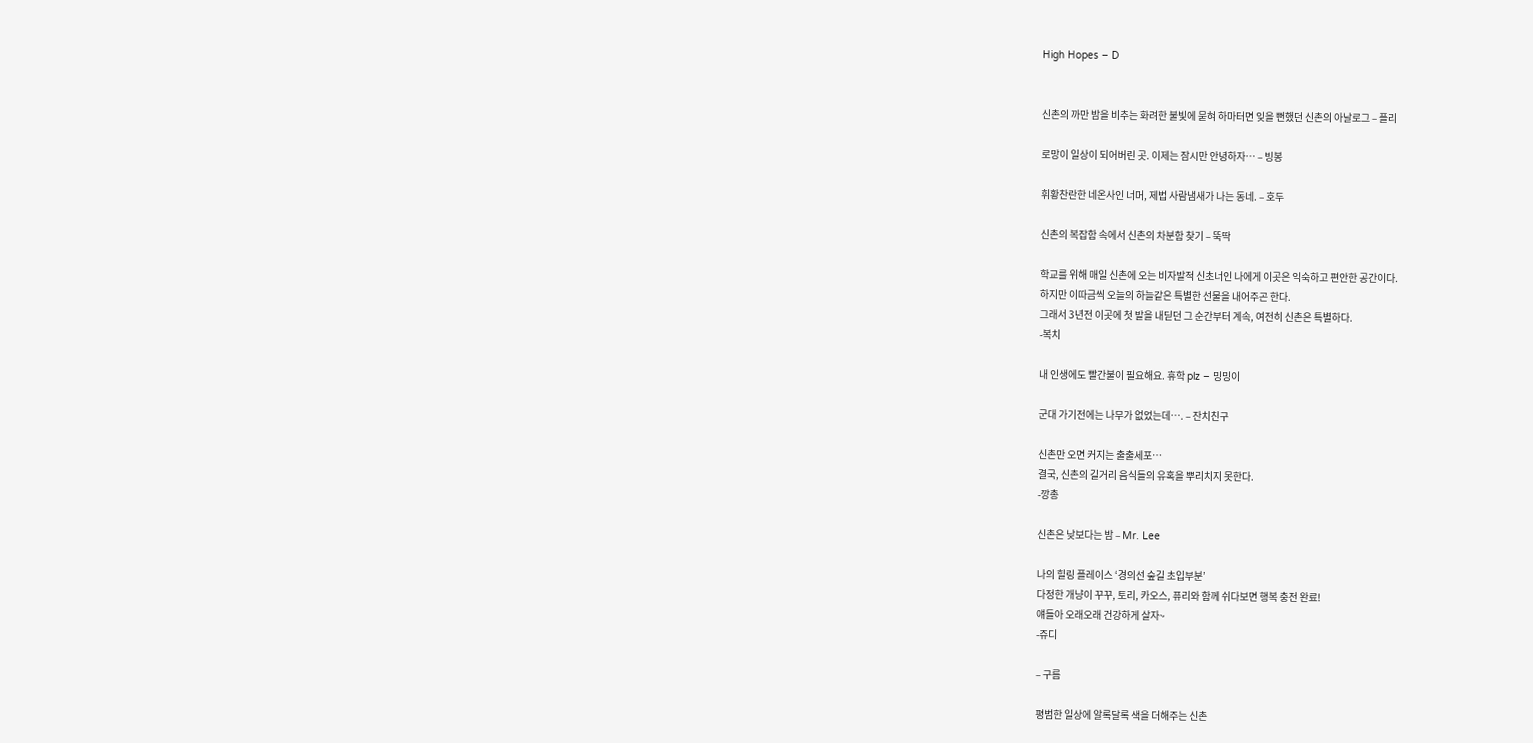High Hopes – D


신촌의 까만 밤을 비추는 화려한 불빛에 묻혀 하마터면 잊을 뻔했던 신촌의 아날로그 – 플리

로망이 일상이 되어버린 곳. 이제는 잠시만 안녕하자… – 빙봉

휘황찬란한 네온사인 너머, 제법 사람냄새가 나는 동네. – 호두

신촌의 복잡함 속에서 신촌의 차분함 찾기 – 뚝딱

학교를 위해 매일 신촌에 오는 비자발적 신초너인 나에게 이곳은 익숙하고 편안한 공간이다.
하지만 이따금씩 오늘의 하늘같은 특별한 선물을 내어주곤 한다.
그래서 3년전 이곳에 첫 발을 내딛던 그 순간부터 계속, 여전히 신촌은 특별하다.
-복치

내 인생에도 빨간불이 필요해요. 휴학 plz – 밍밍이

군대 가기전에는 나무가 없었는데…. – 잔치친구

신촌만 오면 커지는 출출세포…
결국, 신촌의 길거리 음식들의 유혹을 뿌리치지 못한다.
-깡총

신촌은 낮보다는 밤 – Mr. Lee

나의 힐링 플레이스 ‘경의선 숲길 초입부분’
다정한 개냥이 꾸꾸, 토리, 카오스, 퓨리와 함께 쉬다보면 행복 충전 완료!
얘들아 오래오래 건강하게 살자~
-쥬디

– 구름

평범한 일상에 알록달록 색을 더해주는 신촌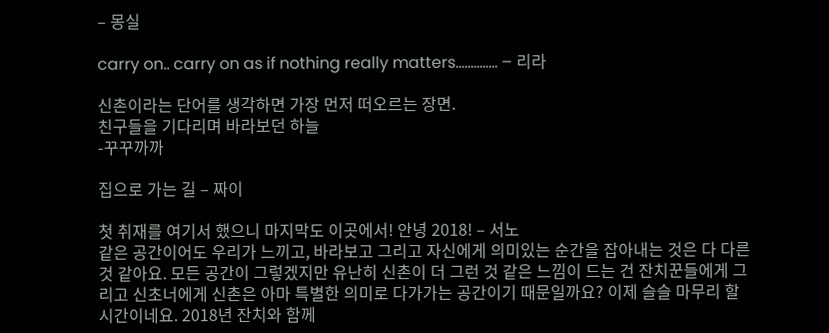– 몽실

carry on.. carry on as if nothing really matters………….. – 리라

신촌이라는 단어를 생각하면 가장 먼저 떠오르는 장면.
친구들을 기다리며 바라보던 하늘
-꾸꾸까까

집으로 가는 길 – 짜이

첫 취재를 여기서 했으니 마지막도 이곳에서! 안녕 2018! – 서노
같은 공간이어도 우리가 느끼고, 바라보고 그리고 자신에게 의미있는 순간을 잡아내는 것은 다 다른 것 같아요. 모든 공간이 그렇겠지만 유난히 신촌이 더 그런 것 같은 느낌이 드는 건 잔치꾼들에게 그리고 신초너에게 신촌은 아마 특별한 의미로 다가가는 공간이기 때문일까요? 이제 슬슬 마무리 할 시간이네요. 2018년 잔치와 함께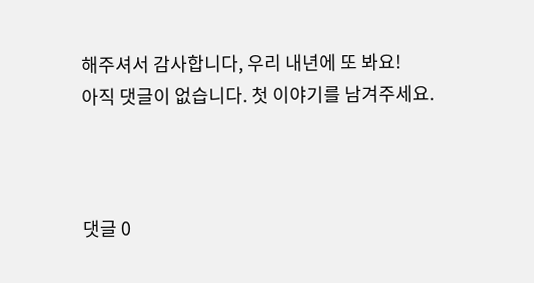해주셔서 감사합니다, 우리 내년에 또 봐요!
아직 댓글이 없습니다. 첫 이야기를 남겨주세요.



댓글 0